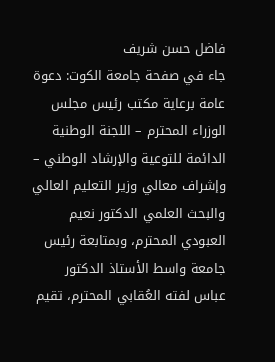فاضل حسن شريف
جاء في صفحة جامعة الكوت: دعوة عامة برعاية مكتب رئيس مجلس الوزراء المحترم – اللجنة الوطنية الدائمة للتوعية والإرشاد الوطني – وإشراف معالي وزير التعليم العالي والبحث العلمي الدكتور نعيم العبودي المحترم، وبمتابعة رئيس جامعة واسط الأستاذ الدكتور عباس لفته العُقابي المحترم، تقيم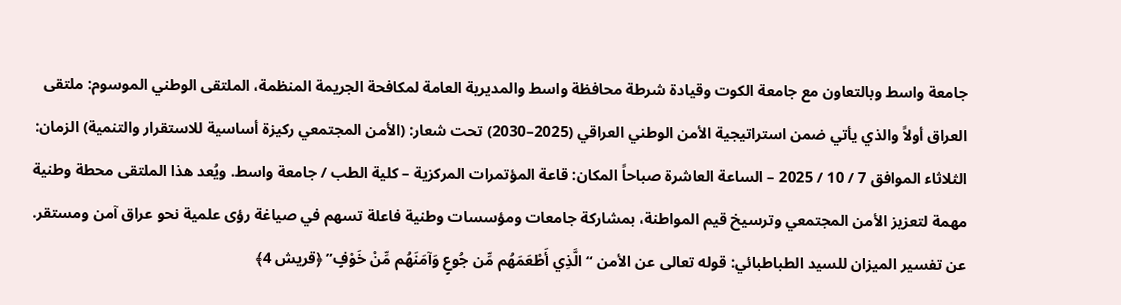جامعة واسط وبالتعاون مع جامعة الكوت وقيادة شرطة محافظة واسط والمديرية العامة لمكافحة الجريمة المنظمة، الملتقى الوطني الموسوم: ملتقى العراق أولاً والذي يأتي ضمن استراتيجية الأمن الوطني العراقي (2025–2030) تحت شعار: (الأمن المجتمعي ركيزة أساسية للاستقرار والتنمية) الزمان: الثلاثاء الموافق 7 / 10 / 2025 – الساعة العاشرة صباحاً المكان: قاعة المؤتمرات المركزية – كلية الطب / جامعة واسط. ويُعد هذا الملتقى محطة وطنية مهمة لتعزيز الأمن المجتمعي وترسيخ قيم المواطنة، بمشاركة جامعات ومؤسسات وطنية فاعلة تسهم في صياغة رؤى علمية نحو عراق آمن ومستقر.
عن تفسير الميزان للسيد الطباطبائي: قوله تعالى عن الأمن “الَّذِي أَطْعَمَهُم مِّن جُوعٍ وَآمَنَهُم مِّنْ خَوْفٍ” ﴿قريش 4﴾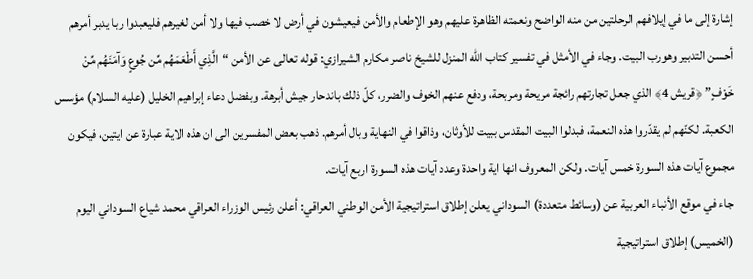إشارة إلى ما في إيلافهم الرحلتين من منه الواضح ونعمته الظاهرة عليهم وهو الإطعام والأمن فيعيشون في أرض لا خصب فيها ولا أمن لغيرهم فليعبدوا ربا يدبر أمرهم أحسن التدبير وهورب البيت. وجاء في الأمثل في تفسير كتاب الله المنزل للشيخ ناصر مكارم الشيرازي: قوله تعالى عن الأمن “الَّذِي أَطْعَمَهُم مِّن جُوعٍ وَآمَنَهُم مِّنْ خَوْفٍ” ﴿قريش 4﴾ الذي جعل تجارتهم رائجة مريحة ومربحة، ودفع عنهم الخوف والضرر، كلّ ذلك باندحار جيش أبرهة. وبفضل دعاء إبراهيم الخليل (عليه السلام) مؤسس الكعبة. لكنّهم لم يقدّروا هذه النعمة، فبدلوا البيت المقدس ببيت للأوثان، وذاقوا في النهاية وبال أمرهم. ذهب بعض المفسرين الى ان هذه الاية عبارة عن ايتين، فيكون مجموع آيات هذه السورة خمس آيات. ولكن المعروف انها اية واحدة وعدد آيات هذه السورة اربع آيات.
جاء في موقع الأنباء العربية عن (وسائط متعددة) السوداني يعلن إطلاق استراتيجية الأمن الوطني العراقي: أعلن رئيس الوزراء العراقي محمد شياع السوداني اليوم (الخميس) إطلاق استراتيجية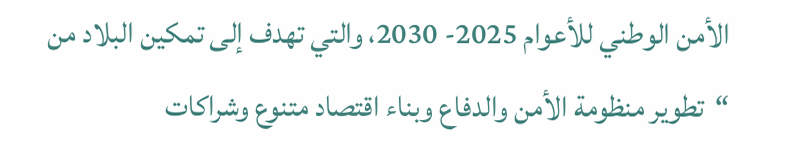الأمن الوطني للأعوام 2025- 2030، والتي تهدف إلى تمكين البلاد من “تطوير منظومة الأمن والدفاع وبناء اقتصاد متنوع وشراكات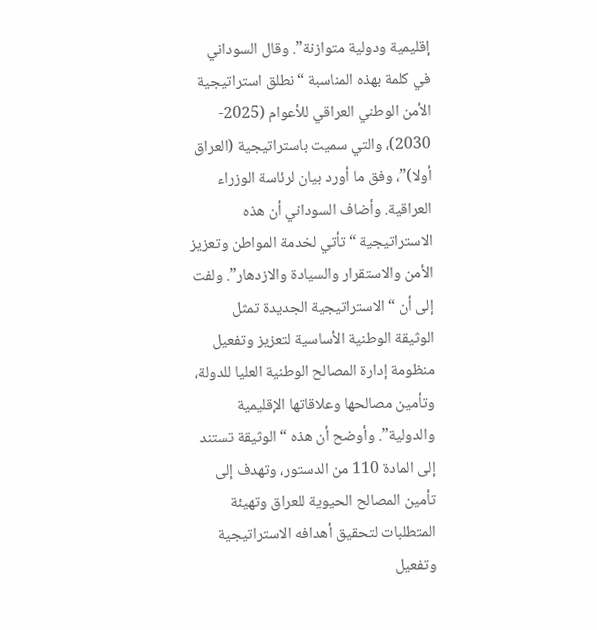إقليمية ودولية متوازنة”. وقال السوداني في كلمة بهذه المناسبة “نطلق استراتيجية الأمن الوطني العراقي للأعوام (2025- 2030)، والتي سميت باستراتيجية (العراق أولا)”، وفق ما أورد بيان لرئاسة الوزراء العراقية. وأضاف السوداني أن هذه الاستراتيجية “تأتي لخدمة المواطن وتعزيز الأمن والاستقرار والسيادة والازدهار”. ولفت إلى أن “الاستراتيجية الجديدة تمثل الوثيقة الوطنية الأساسية لتعزيز وتفعيل منظومة إدارة المصالح الوطنية العليا للدولة، وتأمين مصالحها وعلاقاتها الإقليمية والدولية”. وأوضح أن هذه “الوثيقة تستند إلى المادة 110 من الدستور، وتهدف إلى تأمين المصالح الحيوية للعراق وتهيئة المتطلبات لتحقيق أهدافه الاستراتيجية وتفعيل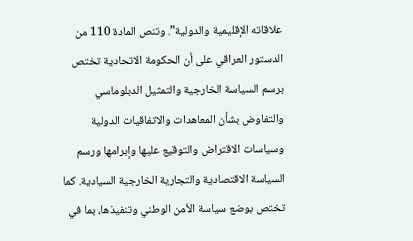علاقاته الإقليمية والدولية”. وتنص المادة 110 من الدستور العراقي على أن الحكومة الاتحادية تختص برسم السياسة الخارجية والتمثيل الدبلوماسي والتفاوض بشأن المعاهدات والاتفاقيات الدولية وسياسات الاقتراض والتوقيع عليها وإبرامها ورسم السياسة الاقتصادية والتجارية الخارجية السيادية. كما تختص بوضع سياسة الأمن الوطني وتنفيذها، بما في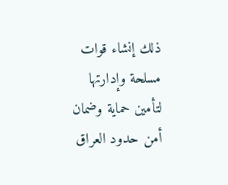ذلك إنشاء قوات مسلحة وإدارتها لتأمين حماية وضمان أمن حدود العراق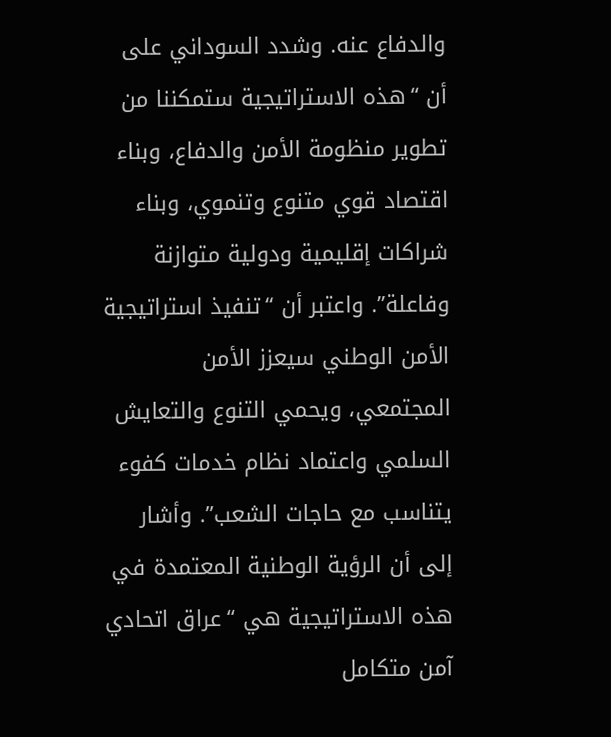والدفاع عنه. وشدد السوداني على أن “هذه الاستراتيجية ستمكننا من تطوير منظومة الأمن والدفاع، وبناء اقتصاد قوي متنوع وتنموي، وبناء شراكات إقليمية ودولية متوازنة وفاعلة”. واعتبر أن “تنفيذ استراتيجية الأمن الوطني سيعزز الأمن المجتمعي، ويحمي التنوع والتعايش السلمي واعتماد نظام خدمات كفوء يتناسب مع حاجات الشعب”. وأشار إلى أن الرؤية الوطنية المعتمدة في هذه الاستراتيجية هي “عراق اتحادي آمن متكامل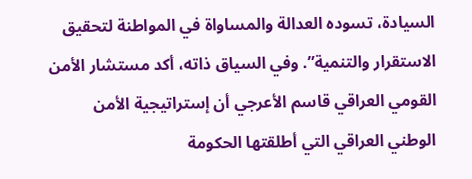السيادة، تسوده العدالة والمساواة في المواطنة لتحقيق الاستقرار والتنمية”. وفي السياق ذاته، أكد مستشار الأمن القومي العراقي قاسم الأعرجي أن إستراتيجية الأمن الوطني العراقي التي أطلقتها الحكومة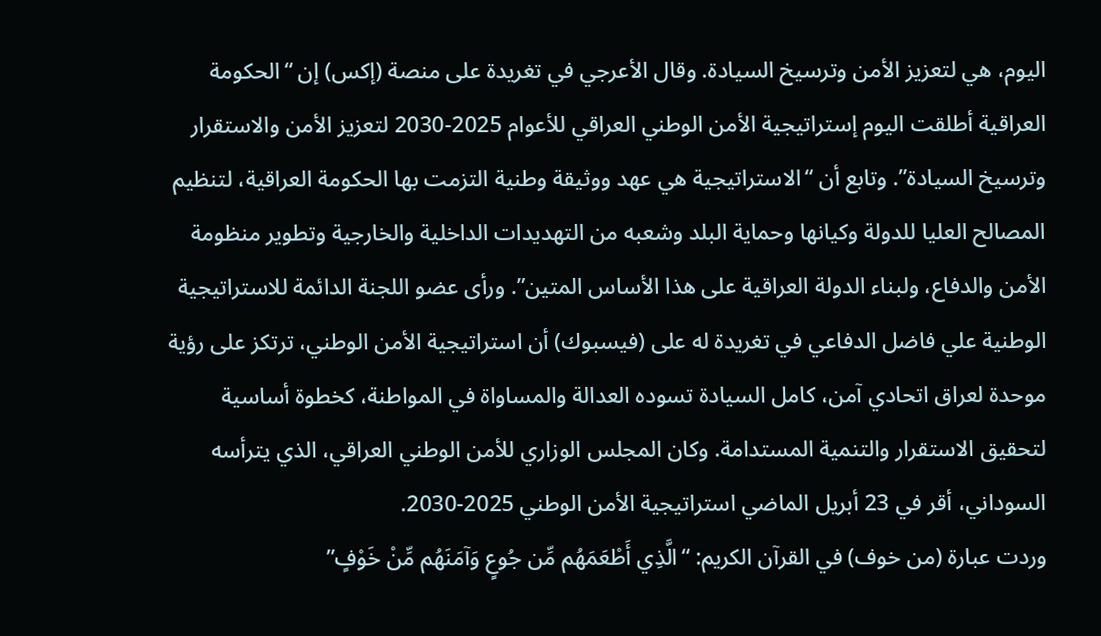اليوم، هي لتعزيز الأمن وترسيخ السيادة. وقال الأعرجي في تغريدة على منصة (إكس) إن “الحكومة العراقية أطلقت اليوم إستراتيجية الأمن الوطني العراقي للأعوام 2025-2030 لتعزيز الأمن والاستقرار وترسيخ السيادة”. وتابع أن “الاستراتيجية هي عهد ووثيقة وطنية التزمت بها الحكومة العراقية، لتنظيم المصالح العليا للدولة وكيانها وحماية البلد وشعبه من التهديدات الداخلية والخارجية وتطوير منظومة الأمن والدفاع، ولبناء الدولة العراقية على هذا الأساس المتين”. ورأى عضو اللجنة الدائمة للاستراتيجية الوطنية علي فاضل الدفاعي في تغريدة له على (فيسبوك) أن استراتيجية الأمن الوطني، ترتكز على رؤية موحدة لعراق اتحادي آمن، كامل السيادة تسوده العدالة والمساواة في المواطنة، كخطوة أساسية لتحقيق الاستقرار والتنمية المستدامة. وكان المجلس الوزاري للأمن الوطني العراقي، الذي يترأسه السوداني، أقر في 23 أبريل الماضي استراتيجية الأمن الوطني 2025-2030.
وردت عبارة (من خوف) في القرآن الكريم: “الَّذِي أَطْعَمَهُم مِّن جُوعٍ وَآمَنَهُم مِّنْ خَوْفٍ”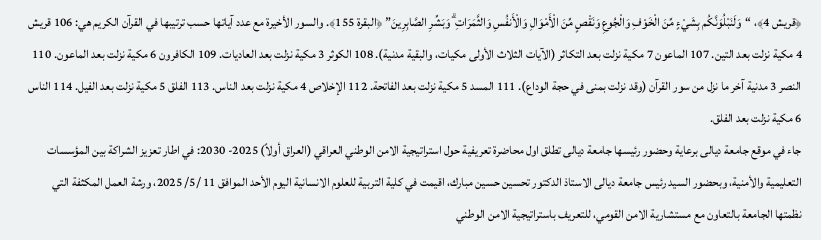﴿قريش 4﴾، “وَلَنَبْلُوَنَّكُم بِشَيْءٍ مِّنَ الْخَوْفِ وَالْجُوعِ وَنَقْصٍ مِّنَ الْأَمْوَالِ وَالْأَنفُسِ وَالثَّمَرَاتِ ۗ وَبَشِّرِ الصَّابِرِينَ” ﴿البقرة 155﴾. والسور الأخيرة مع عدد آياتها حسب ترتيبها في القرآن الكريم هي: 106 قريش 4 مكية نزلت بعد التين. 107 الماعون 7 مكية نزلت بعد التكاثر (الآيات الثلاث الأولى مكيات، والبقية مدنية). 108 الكوثر 3 مكية نزلت بعد العاديات. 109 الكافرون 6 مكية نزلت بعد الماعون. 110 النصر 3 مدنية آخر ما نزل من سور القرآن (وقد نزلت بمنى في حجة الوداع). 111 المسد 5 مكية نزلت بعد الفاتحة. 112 الإخلاص 4 مكية نزلت بعد الناس. 113 الفلق 5 مكية نزلت بعد الفيل. 114 الناس 6 مكية نزلت بعد الفلق.
جاء في موقع جامعة ديالى برعاية وحضور رئيسها جامعة ديالى تطلق اول محاضرة تعريفية حول استراتيجية الامن الوطني العراقي (العراق أولاً) 2025- 2030: في اطار تعزيز الشراكة بين المؤسسات التعليمية والأمنية، وبحضور السيد رئيس جامعة ديالى الاستاذ الدكتور تحسين حسين مبارك، اقيمت في كلية التربية للعلوم الانسانية اليوم الأحد الموافق 11 /5/ 2025، ورشة العمل المكثفة التي نظمتها الجامعة بالتعاون مع مستشارية الامن القومي، للتعريف باستراتيجية الامن الوطني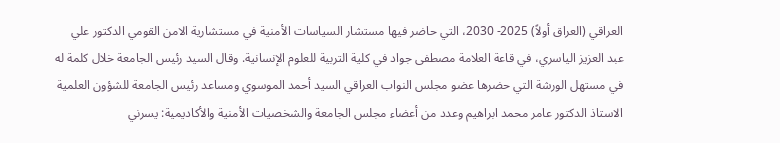العراقي (العراق أولاً) 2025- 2030، التي حاضر فيها مستشار السياسات الأمنية في مستشارية الامن القومي الدكتور علي عبد العزيز الياسري، في قاعة العلامة مصطفى جواد في كلية التربية للعلوم الإنسانية. وقال السيد رئيس الجامعة خلال كلمة له في مستهل الورشة التي حضرها عضو مجلس النواب العراقي السيد أحمد الموسوي ومساعد رئيس الجامعة للشؤون العلمية الاستاذ الدكتور عامر محمد ابراهيم وعدد من أعضاء مجلس الجامعة والشخصيات الأمنية والأكاديمية: يسرني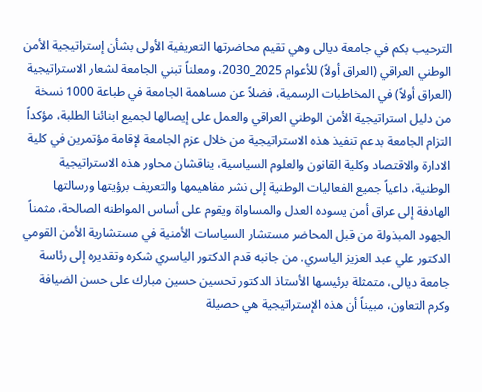الترحيب بكم في جامعة ديالى وهي تقيم محاضرتها التعريفية الأولى بشأن إستراتيجية الأمن الوطني العراقي (العراق أولاً) للأعوام 2025_2030، ومعلناً تبني الجامعة لشعار الاستراتيجية (العراق أولاً) في المخاطبات الرسمية، فضلاً عن مساهمة الجامعة في طباعة 1000 نسخة من دليل استراتيجية الأمن الوطني العراقي والعمل على إيصالها لجميع ابنائنا الطلبة، مؤكداً التزام الجامعة بدعم تنفيذ هذه الاستراتيجية من خلال عزم الجامعة لإقامة مؤتمرين في كلية الادارة والاقتصاد وكلية القانون والعلوم السياسية، يناقشان محاور هذه الاستراتيجية الوطنية، داعياً جميع الفعاليات الوطنية إلى نشر مفاهيمها والتعريف برؤيتها ورسالتها الهادفة إلى عراق أمن يسوده العدل والمساواة ويقوم على أساس المواطنه الصالحة، مثمناً الجهود المبذولة من قبل المحاضر مستشار السياسات الأمنية في مستشارية الأمن القومي الدكتور علي عبد العزيز الياسري. من جانبه قدم الدكتور الياسري شكره وتقديره إلى رئاسة جامعة ديالى، متمثلة برئيسها الأستاذ الدكتور تحسين حسين مبارك على حسن الضيافة وكرم التعاون، مبيناً أن هذه الإستراتيجية هي حصيلة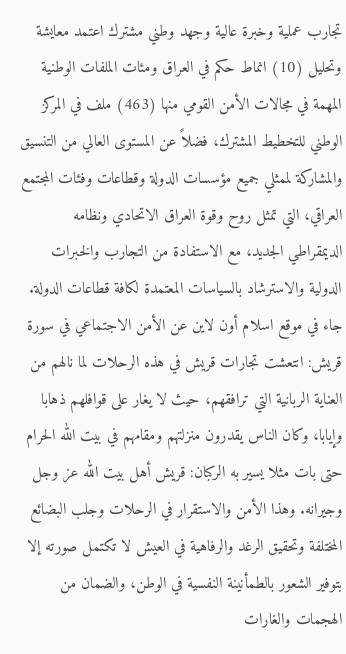تجارب عملية وخبرة عالية وجهد وطني مشترك اعتمد معايشة وتحليل (10) انماط حكم في العراق ومئات الملفات الوطنية المهمة في مجالات الأمن القومي منها (463) ملف في المركز الوطني للتخطيط المشترك، فضلاً عن المستوى العالي من التنسيق والمشاركة لممثلي جميع مؤسسات الدولة وقطاعات وفئات المجتمع العراقي، التي تمثل روح وقوة العراق الاتحادي ونظامه الديمقراطي الجديد، مع الاستفادة من التجارب والخبرات الدولية والاسترشاد بالسياسات المعتمدة لكافة قطاعات الدولة.
جاء في موقع اسلام أون لاين عن الأمن الاجتماعي في سورة قريش: انتعشت تجارات قريش في هذه الرحلات لما نالهم من العناية الربانية التي ترافقهم، حيث لا يغار على قوافلهم ذهابا وإيابا، وكان الناس يقدرون منزلتهم ومقامهم في بيت الله الحرام حتى بات مثلا يسير به الركبان: قريش أهل بيت الله عز وجل وجيرانه. وهذا الأمن والاستقرار في الرحلات وجلب البضائع المختلفة وتحقيق الرغد والرفاهية في العيش لا تكتمل صورته إلا بتوفير الشعور بالطمأنينة النفسية في الوطن، والضمان من الهجمات والغارات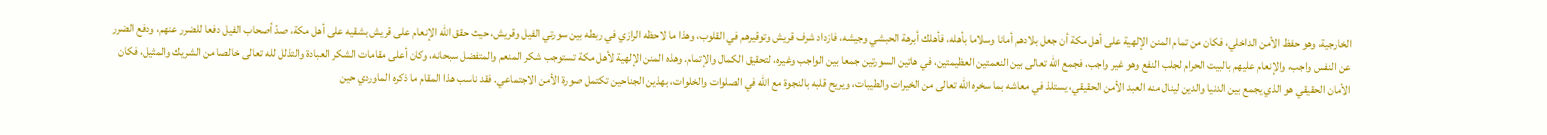الخارجية، وهو حفظ الأمن الداخلي، فكان من تمام المنن الإلهية على أهل مكة أن جعل بلادهم أمانا وسلاما بأهله، فأهلك أبرهة الحبشي وجيشه، فازداد شرف قريش وتوقيرهم في القلوب، وهذا ما لاحظه الرازي في ربطه بين سورتي الفيل وقريش، حيث حقق الله الإنعام على قريش بشقيه على أهل مكة، صدّ أصحاب الفيل دفعا للضرر عنهم، ودفع الضرر عن النفس واجب، والإنعام عليهم بالبيت الحرام لجلب النفع وهو غير واجب، فجمع الله تعالى بين النعمتين العظيمتين، في هاتين السورتين جمعا بين الواجب وغيره، لتحقيق الكمال والإتمام. وهذه المنن الإلهية لأهل مكة تستوجب شكر المنعم والمتفضل سبحانه، وكان أعلى مقامات الشكر العبادة والتذلل لله تعالى خالصا من الشريك والمثيل، فكان الأمان الحقيقي هو الذي يجمع بين الدنيا والدين لينال منه العبد الأمن الحقيقي، يستلذ في معاشه بما سخره الله تعالى من الخيرات والطيبات، ويريح قلبه بالنجوة مع الله في الصلوات والخلوات، بهذين الجناحين تكتمل صورة الأمن الاجتماعي. فقد ناسب هذا المقام ما ذكره الماوردي حين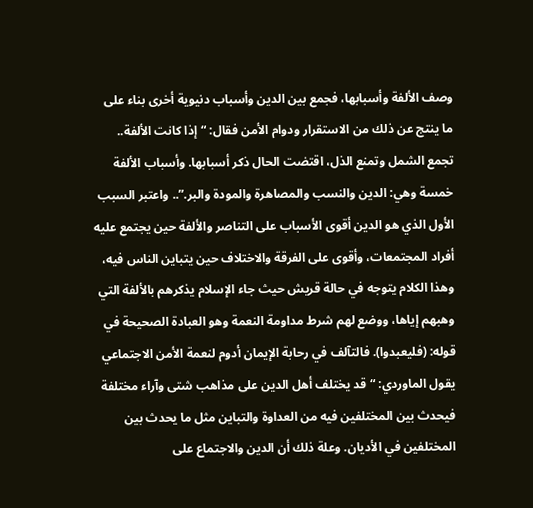وصف الألفة وأسبابها، فجمع بين الدين وأسباب دنيوية أخرى بناء على ما ينتج عن ذلك من الاستقرار ودوام الأمن فقال: “إذا كانت الألفة.. تجمع الشمل وتمنع الذل، اقتضت الحال ذكر أسبابها. وأسباب الألفة خمسة وهي: الدين والنسب والمصاهرة والمودة والبر.”.. واعتبر السبب الأول الذي هو الدين أقوى الأسباب على التناصر والألفة حين يجتمع عليه أفراد المجتمعات، وأقوى على الفرقة والاختلاف حين يتباين الناس فيه، وهذا الكلام يتوجه في حالة قريش حيث جاء الإسلام يذكرهم بالألفة التي وهبهم إياها، ووضع لهم شرط مداومة النعمة وهو العبادة الصحيحة في قوله: (فليعبدوا). فالتآلف في رحابة الإيمان أدوم لنعمة الأمن الاجتماعي يقول الماوردي: “قد يختلف أهل الدين على مذاهب شتى وآراء مختلفة فيحدث بين المختلفين فيه من العداوة والتباين مثل ما يحدث بين المختلفين في الأديان. وعلة ذلك أن الدين والاجتماع على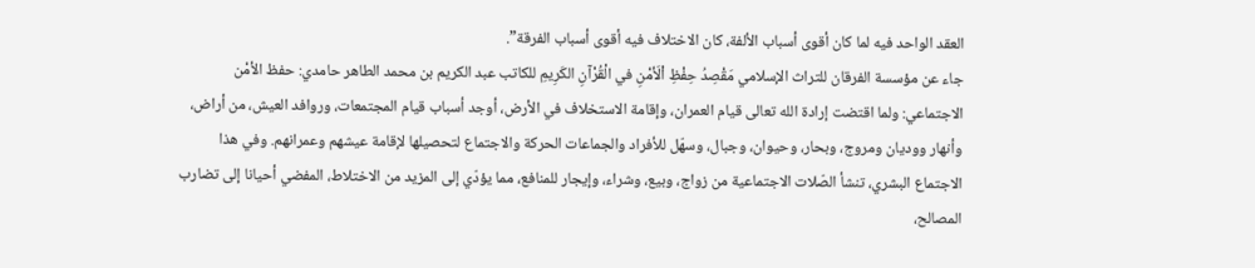العقد الواحد فيه لما كان أقوى أسباب الألفة، كان الاختلاف فيه أقوى أسباب الفرقة”.
جاء عن مؤسسة الفرقان للتراث الإسلامي مَقْصِدُ حِفْظِ اْلَأمْنِ في الْقُرْآنِ الكَرِيمِ للكاتب عبد الكريم بن محمد الطاهر حامدي: حفظ الأمْن الاجتماعي: ولما اقتضت إرادة الله تعالى قيام العمران، وإقامة الاستخلاف في الأرض، أوجد أسباب قيام المجتمعات، وروافد العيش، من أراض، وأنهار ووديان ومروج، وبحار، وحيوان، وجبال، وسهّل للأفراد والجماعات الحركة والاجتماع لتحصيلها لإقامة عيشهم وعمرانهم. وفي هذا الاجتماع البشري، تنشأ الصّلات الاجتماعية من زواج، وبيع، وشراء، وإيجار للمنافع، مما يؤدّي إلى المزيد من الاختلاط، المفضي أحيانا إلى تضارب المصالح،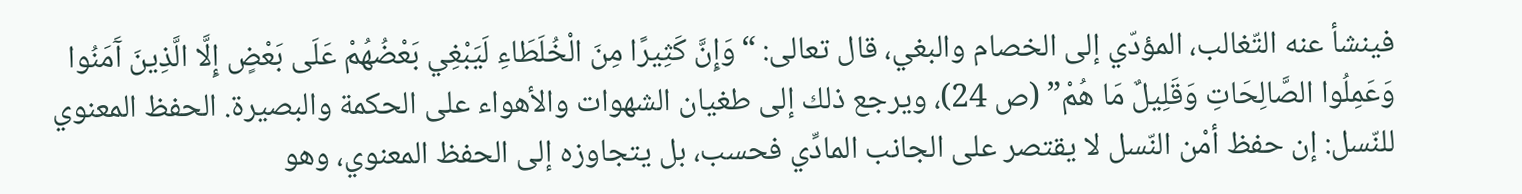فينشأ عنه التّغالب، المؤدّي إلى الخصام والبغي، قال تعالى: “وَإِنَّ كَثِيرًا مِنَ الْخُلَطَاءِ لَيَبْغِي بَعْضُهُمْ عَلَى بَعْضٍ إِلَّا الَّذِينَ آَمَنُوا وَعَمِلُوا الصَّالِحَاتِ وَقَلِيلٌ مَا هُمْ” (ص 24)، ويرجع ذلك إلى طغيان الشهوات والأهواء على الحكمة والبصيرة. الحفظ المعنوي للنّسل: إن حفظ أمْن النّسل لا يقتصر على الجانب المادِّي فحسب، بل يتجاوزه إلى الحفظ المعنوي، وهو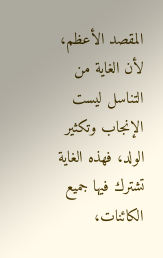المقصد الأعظم، لأن الغاية من التناسل ليست الإنجاب وتكثير الولد، فهذه الغاية تشترك فيها جميع الكائنات،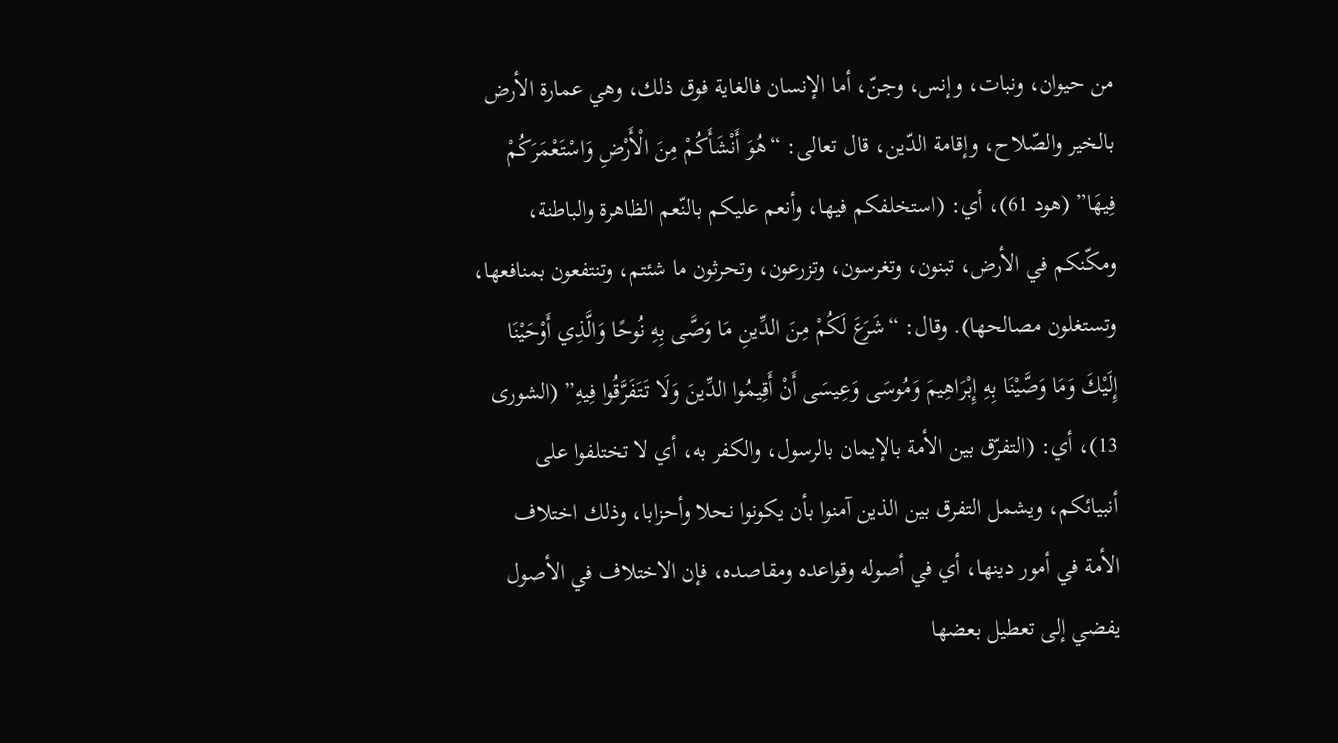من حيوان، ونبات، وإنس، وجنّ، أما الإنسان فالغاية فوق ذلك، وهي عمارة الأرض بالخير والصّلاح، وإقامة الدّين، قال تعالى: “هُوَ أَنْشَأَكُمْ مِنَ الْأَرْضِ وَاسْتَعْمَرَكُمْ فِيهَا” (هود 61)، أي: (استخلفكم فيها، وأنعم عليكم بالنّعم الظاهرة والباطنة، ومكّنكم في الأرض، تبنون، وتغرسون، وتزرعون، وتحرثون ما شئتم، وتنتفعون بمنافعها، وتستغلون مصالحها). وقال: “شَرَعَ لَكُمْ مِنَ الدِّينِ مَا وَصَّى بِهِ نُوحًا وَالَّذِي أَوْحَيْنَا إِلَيْكَ وَمَا وَصَّيْنَا بِهِ إِبْرَاهِيمَ وَمُوسَى وَعِيسَى أَنْ أَقِيمُوا الدِّينَ وَلَا تَتَفَرَّقُوا فِيهِ” (الشورى 13)، أي: (التفرّق بين الأمة بالإيمان بالرسول، والكفر به، أي لا تختلفوا على أنبيائكم، ويشمل التفرق بين الذين آمنوا بأن يكونوا نحلا وأحزابا، وذلك اختلاف الأمة في أمور دينها، أي في أصوله وقواعده ومقاصده، فإن الاختلاف في الأصول يفضي إلى تعطيل بعضها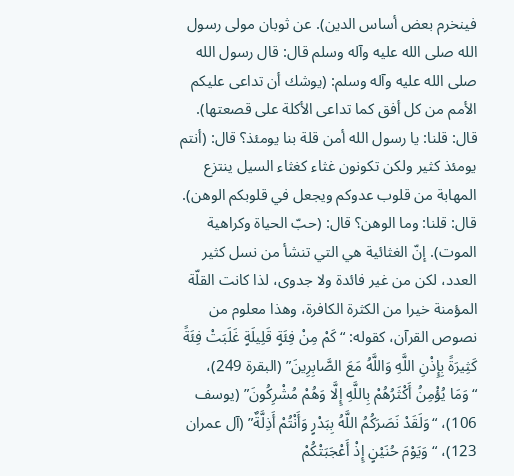فينخرم بعض أساس الدين). عن ثوبان مولى رسول الله صلى الله عليه وآله وسلم قال: قال رسول الله صلى الله عليه وآله وسلم: (يوشك أن تداعى عليكم الأمم من كل أفق كما تداعى الأكلة على قصعتها). قال: قلنا: يا رسول الله أمن قلة بنا يومئذ؟ قال: (أنتم يومئذ كثير ولكن تكونون غثاء كغثاء السيل ينتزع المهابة من قلوب عدوكم ويجعل في قلوبكم الوهن). قال: قلنا: وما الوهن؟ قال: (حبّ الحياة وكراهية الموت). إنّ الغثائية هي التي تنشأ من نسل كثير العدد، لكن من غير فائدة ولا جدوى، لذا كانت القلّة المؤمنة خيرا من الكثرة الكافرة، وهذا معلوم من نصوص القرآن، كقوله: “كَمْ مِنْ فِئَةٍ قَلِيلَةٍ غَلَبَتْ فِئَةً كَثِيرَةً بِإِذْنِ اللَّهِ وَاللَّهُ مَعَ الصَّابِرِينَ” (البقرة 249)، “وَمَا يُؤْمِنُ أَكْثَرُهُمْ بِاللَّهِ إِلَّا وَهُمْ مُشْرِكُونَ” (يوسف 106)، “وَلَقَدْ نَصَرَكُمُ اللَّهُ بِبَدْرٍ وَأَنْتُمْ أَذِلَّةٌ” (آل عمران 123)، “وَيَوْمَ حُنَيْنٍ إِذْ أَعْجَبَتْكُمْ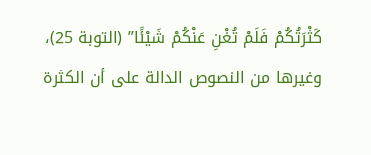كَثْرَتُكُمْ فَلَمْ تُغْنِ عَنْكُمْ شَيْئًا” (التوبة 25)، وغيرها من النصوص الدالة على أن الكثرة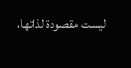ليست مقصودة لذاتها،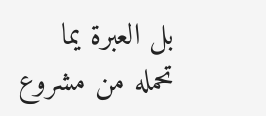بل العبرة يما تحمله من مشروع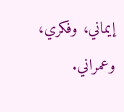إيماني، وفكري، وعمراني.